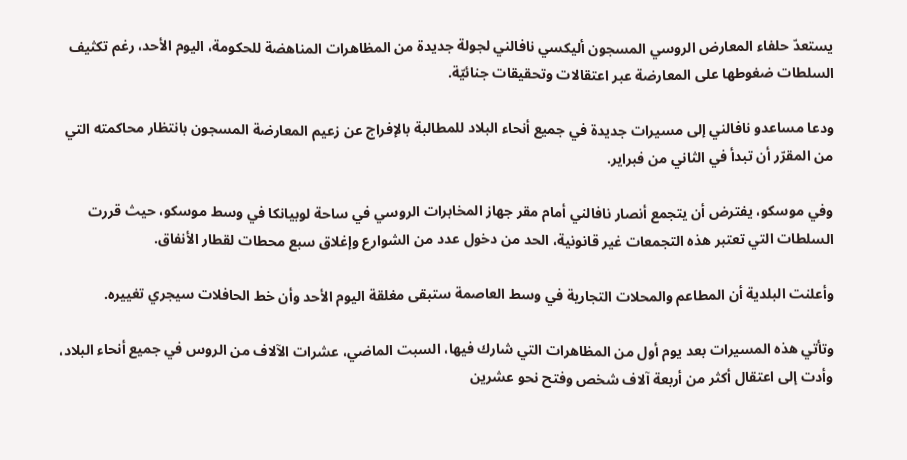يستعدّ حلفاء المعارض الروسي المسجون أليكسي نافالني لجولة جديدة من المظاهرات المناهضة للحكومة، اليوم الأحد، رغم تكثيف السلطات ضغوطها على المعارضة عبر اعتقالات وتحقيقات جنائيّة.

ودعا مساعدو نافالني إلى مسيرات جديدة في جميع أنحاء البلاد للمطالبة بالإفراج عن زعيم المعارضة المسجون بانتظار محاكمته التي من المقرّر أن تبدأ في الثاني من فبراير.

وفي موسكو، يفترض أن يتجمع أنصار نافالني أمام مقر جهاز المخابرات الروسي في ساحة لوبيانكا في وسط موسكو، حيث قررت السلطات التي تعتبر هذه التجمعات غير قانونية، الحد من دخول عدد من الشوارع وإغلاق سبع محطات لقطار الأنفاق.

وأعلنت البلدية أن المطاعم والمحلات التجارية في وسط العاصمة ستبقى مغلقة اليوم الأحد وأن خط الحافلات سيجري تغييره.

وتأتي هذه المسيرات بعد يوم أول من المظاهرات التي شارك فيها، السبت الماضي، عشرات الآلاف من الروس في جميع أنحاء البلاد، وأدت إلى اعتقال أكثر من أربعة آلاف شخص وفتح نحو عشرين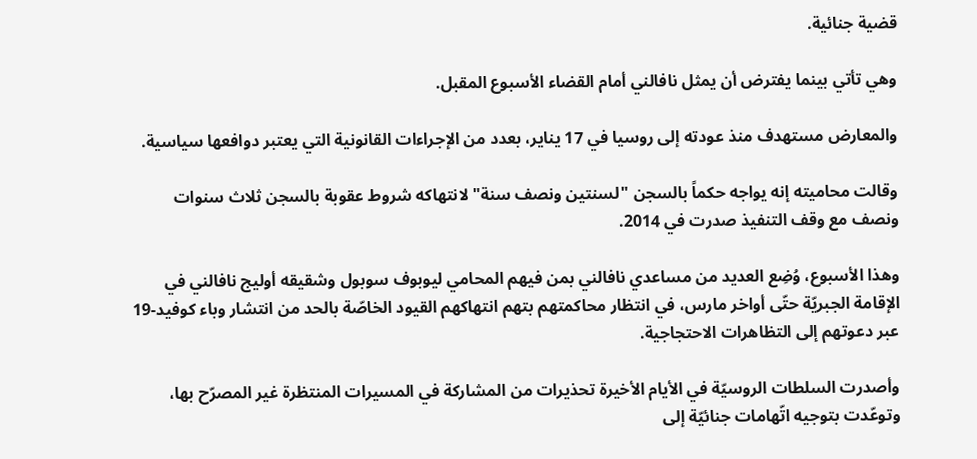قضية جنائية.

وهي تأتي بينما يفترض أن يمثل نافالني أمام القضاء الأسبوع المقبل.

والمعارض مستهدف منذ عودته إلى روسيا في 17 يناير، بعدد من الإجراءات القانونية التي يعتبر دوافعها سياسية.

وقالت محاميته إنه يواجه حكماً بالسجن "لسنتين ونصف سنة" لانتهاكه شروط عقوبة بالسجن ثلاث سنوات ونصف مع وقف التنفيذ صدرت في 2014.

وهذا الأسبوع، وُضِع العديد من مساعدي نافالني بمن فيهم المحامي ليوبوف سوبول وشقيقه أوليج نافالني في الإقامة الجبريّة حتّى أواخر مارس، في انتظار محاكمتهم بتهم انتهاكهم القيود الخاصّة بالحد من انتشار وباء كوفيد-19 عبر دعوتهم إلى التظاهرات الاحتجاجية.

وأصدرت السلطات الروسيّة في الأيام الأخيرة تحذيرات من المشاركة في المسيرات المنتظرة غير المصرّح بها، وتوعّدت بتوجيه اتّهامات جنائيّة إلى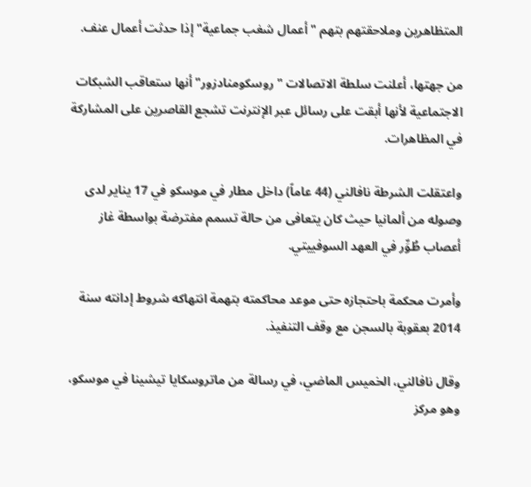المتظاهرين وملاحقتهم بتهم "أعمال شغب جماعية" إذا حدثت أعمال عنف.

من جهتها، أعلنت سلطة الاتصالات "روسكومنادزور" أنها ستعاقب الشبكات الاجتماعية لأنها أبقت على رسائل عبر الإنترنت تشجع القاصرين على المشاركة في المظاهرات.

واعتقلت الشرطة نافالني (44 عاماً) داخل مطار في موسكو في 17 يناير لدى وصوله من ألمانيا حيث كان يتعافى من حالة تسمم مفترضة بواسطة غاز أعصاب طُوِّر في العهد السوفييتي.

وأمرت محكمة باحتجازه حتى موعد محاكمته بتهمة انتهاكه شروط إدانته سنة 2014 بعقوبة بالسجن مع وقف التنفيذ.

وقال نافالني، الخميس الماضي، في رسالة من ماتروسكايا تيشينا في موسكو، وهو مركز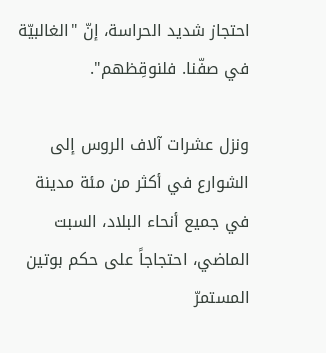احتجاز شديد الحراسة، إنّ "الغالبيّة في صفّنا. فلنوقِظهم".

ونزل عشرات آلاف الروس إلى الشوارع في أكثر من مئة مدينة في جميع أنحاء البلاد، السبت الماضي، احتجاجاً على حكم بوتين المستمرّ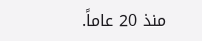منذ 20 عاماً.